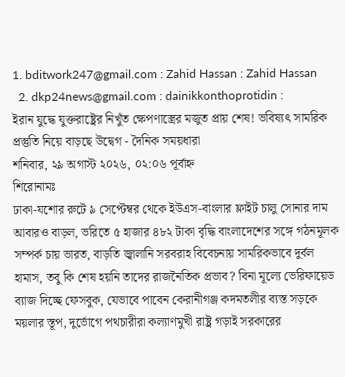1. bditwork247@gmail.com : Zahid Hassan : Zahid Hassan
  2. dkp24news@gmail.com : dainikkonthoprotidin :
ইরান যুদ্ধে যুক্তরাষ্ট্রের নিখুঁত ক্ষেপণাস্ত্রের মজুত প্রায় শেষ! ভবিষ্যৎ সামরিক প্রস্তুতি নিয়ে বাড়ছে উদ্বেগ - দৈনিক সময়ধারা
শনিবার, ২৯ অগাস্ট ২০২৬, ০২:০৬ পূর্বাহ্ন
শিরোনামঃ
ঢাকা-যশোর রুটে ৯ সেপ্টেম্বর থেকে ইউএস-বাংলার ফ্লাইট চালু সোনার দাম আবারও বাড়ল, ভরিতে ৫ হাজার ৪৮২ টাকা বৃদ্ধি বাংলাদেশের সঙ্গে গঠনমূলক সম্পর্ক চায় ভারত, বাড়তি জ্বালানি সরবরাহ বিবেচনায় সামরিকভাবে দুর্বল হামাস, তবু কি শেষ হয়নি তাদের রাজনৈতিক প্রভাব? বিনা মূল্যে ভেরিফায়েড ব্যাজ দিচ্ছে ফেসবুক, যেভাবে পাবেন কেরানীগঞ্জ কদমতলীর ব্যস্ত সড়কে ময়লার স্তূপ, দুর্ভোগে পথচারীরা কল্যাণমুখী রাষ্ট্র গড়াই সরকারের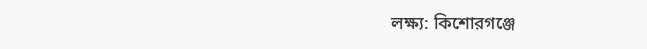লক্ষ্য: কিশোরগঞ্জে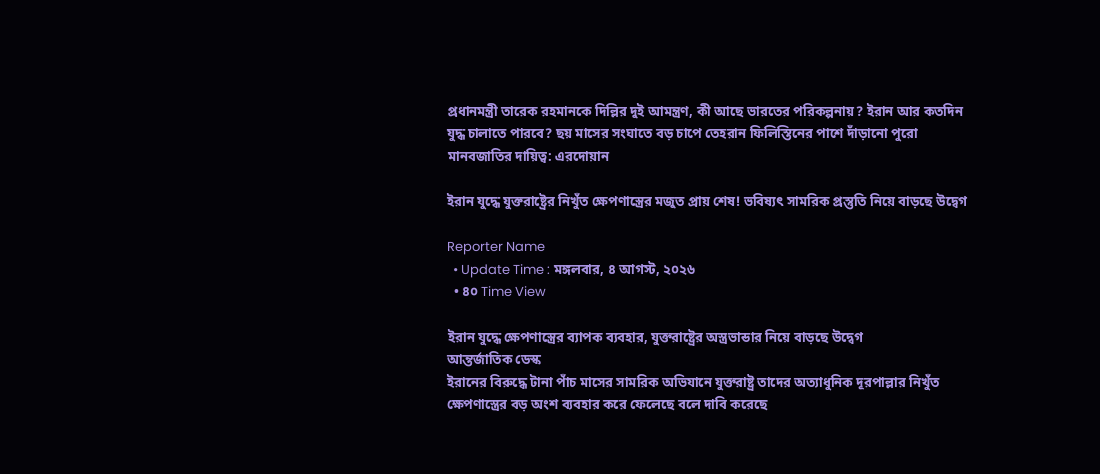প্রধানমন্ত্রী তারেক রহমানকে দিল্লির দুই আমন্ত্রণ, কী আছে ভারতের পরিকল্পনায়? ইরান আর কতদিন যুদ্ধ চালাতে পারবে? ছয় মাসের সংঘাতে বড় চাপে তেহরান ফিলিস্তিনের পাশে দাঁড়ানো পুরো মানবজাতির দায়িত্ব: এরদোয়ান

ইরান যুদ্ধে যুক্তরাষ্ট্রের নিখুঁত ক্ষেপণাস্ত্রের মজুত প্রায় শেষ! ভবিষ্যৎ সামরিক প্রস্তুতি নিয়ে বাড়ছে উদ্বেগ

Reporter Name
  • Update Time : মঙ্গলবার, ৪ আগস্ট, ২০২৬
  • ৪০ Time View

ইরান যুদ্ধে ক্ষেপণাস্ত্রের ব্যাপক ব্যবহার, যুক্তরাষ্ট্রের অস্ত্রভান্ডার নিয়ে বাড়ছে উদ্বেগ
আন্তর্জাতিক ডেস্ক
ইরানের বিরুদ্ধে টানা পাঁচ মাসের সামরিক অভিযানে যুক্তরাষ্ট্র তাদের অত্যাধুনিক দূরপাল্লার নিখুঁত ক্ষেপণাস্ত্রের বড় অংশ ব্যবহার করে ফেলেছে বলে দাবি করেছে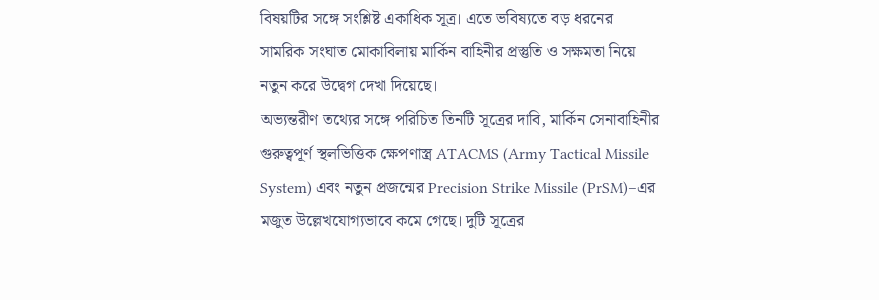বিষয়টির সঙ্গে সংশ্লিষ্ট একাধিক সূত্র। এতে ভবিষ্যতে বড় ধরনের সামরিক সংঘাত মোকাবিলায় মার্কিন বাহিনীর প্রস্তুতি ও সক্ষমতা নিয়ে নতুন করে উদ্বেগ দেখা দিয়েছে।
অভ্যন্তরীণ তথ্যের সঙ্গে পরিচিত তিনটি সূত্রের দাবি, মার্কিন সেনাবাহিনীর গুরুত্বপূর্ণ স্থলভিত্তিক ক্ষেপণাস্ত্র ATACMS (Army Tactical Missile System) এবং নতুন প্রজন্মের Precision Strike Missile (PrSM)–এর মজুত উল্লেখযোগ্যভাবে কমে গেছে। দুটি সূত্রের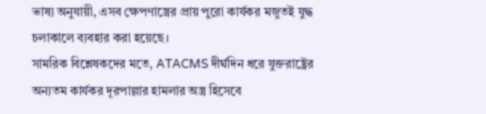ভাষ্য অনুযায়ী, এসব ক্ষেপণাস্ত্রের প্রায় পুরো কার্যকর মজুতই যুদ্ধ চলাকালে ব্যবহার করা হয়েছে।
সামরিক বিশ্লেষকদের মতে, ATACMS দীর্ঘদিন ধরে যুক্তরাষ্ট্রের অন্যতম কার্যকর দূরপাল্লার হামলার অস্ত্র হিসেবে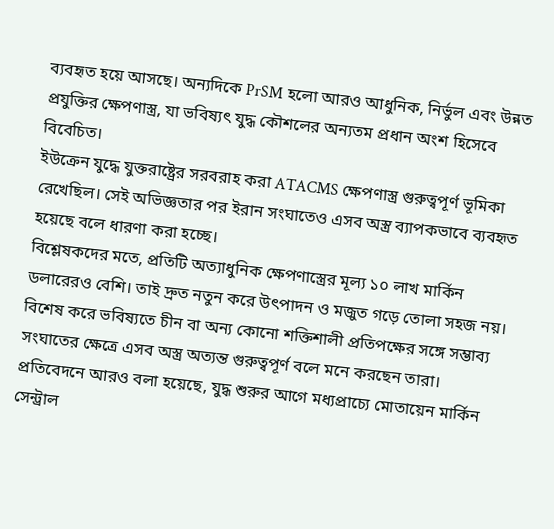ব্যবহৃত হয়ে আসছে। অন্যদিকে PrSM হলো আরও আধুনিক, নির্ভুল এবং উন্নত প্রযুক্তির ক্ষেপণাস্ত্র, যা ভবিষ্যৎ যুদ্ধ কৌশলের অন্যতম প্রধান অংশ হিসেবে বিবেচিত।
ইউক্রেন যুদ্ধে যুক্তরাষ্ট্রের সরবরাহ করা ATACMS ক্ষেপণাস্ত্র গুরুত্বপূর্ণ ভূমিকা রেখেছিল। সেই অভিজ্ঞতার পর ইরান সংঘাতেও এসব অস্ত্র ব্যাপকভাবে ব্যবহৃত হয়েছে বলে ধারণা করা হচ্ছে।
বিশ্লেষকদের মতে, প্রতিটি অত্যাধুনিক ক্ষেপণাস্ত্রের মূল্য ১০ লাখ মার্কিন ডলারেরও বেশি। তাই দ্রুত নতুন করে উৎপাদন ও মজুত গড়ে তোলা সহজ নয়। বিশেষ করে ভবিষ্যতে চীন বা অন্য কোনো শক্তিশালী প্রতিপক্ষের সঙ্গে সম্ভাব্য সংঘাতের ক্ষেত্রে এসব অস্ত্র অত্যন্ত গুরুত্বপূর্ণ বলে মনে করছেন তারা।
প্রতিবেদনে আরও বলা হয়েছে, যুদ্ধ শুরুর আগে মধ্যপ্রাচ্যে মোতায়েন মার্কিন সেন্ট্রাল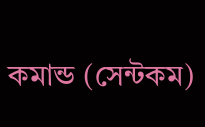কমান্ড (সেন্টকম)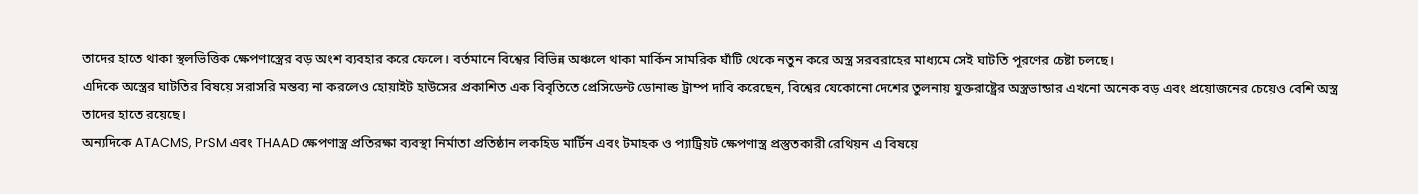তাদের হাতে থাকা স্থলভিত্তিক ক্ষেপণাস্ত্রের বড় অংশ ব্যবহার করে ফেলে। বর্তমানে বিশ্বের বিভিন্ন অঞ্চলে থাকা মার্কিন সামরিক ঘাঁটি থেকে নতুন করে অস্ত্র সরবরাহের মাধ্যমে সেই ঘাটতি পূরণের চেষ্টা চলছে।
এদিকে অস্ত্রের ঘাটতির বিষয়ে সরাসরি মন্তব্য না করলেও হোয়াইট হাউসের প্রকাশিত এক বিবৃতিতে প্রেসিডেন্ট ডোনাল্ড ট্রাম্প দাবি করেছেন, বিশ্বের যেকোনো দেশের তুলনায় যুক্তরাষ্ট্রের অস্ত্রভান্ডার এখনো অনেক বড় এবং প্রয়োজনের চেয়েও বেশি অস্ত্র তাদের হাতে রয়েছে।
অন্যদিকে ATACMS, PrSM এবং THAAD ক্ষেপণাস্ত্র প্রতিরক্ষা ব্যবস্থা নির্মাতা প্রতিষ্ঠান লকহিড মার্টিন এবং টমাহক ও প্যাট্রিয়ট ক্ষেপণাস্ত্র প্রস্তুতকারী রেথিয়ন এ বিষয়ে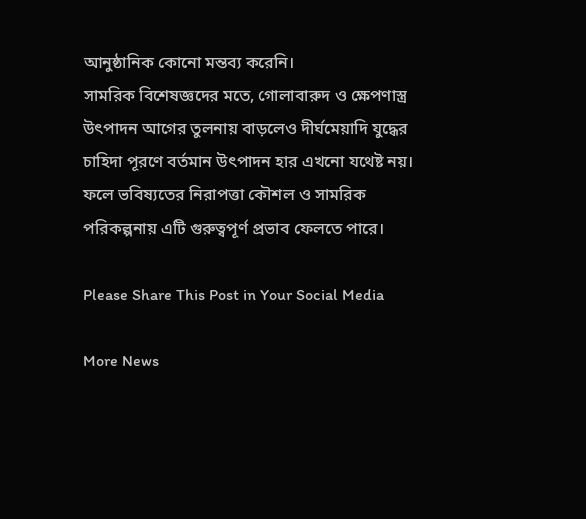আনুষ্ঠানিক কোনো মন্তব্য করেনি।
সামরিক বিশেষজ্ঞদের মতে, গোলাবারুদ ও ক্ষেপণাস্ত্র উৎপাদন আগের তুলনায় বাড়লেও দীর্ঘমেয়াদি যুদ্ধের চাহিদা পূরণে বর্তমান উৎপাদন হার এখনো যথেষ্ট নয়। ফলে ভবিষ্যতের নিরাপত্তা কৌশল ও সামরিক পরিকল্পনায় এটি গুরুত্বপূর্ণ প্রভাব ফেলতে পারে।

Please Share This Post in Your Social Media

More News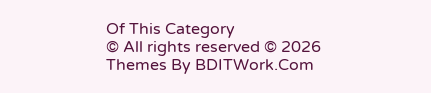Of This Category
© All rights reserved © 2026
Themes By BDITWork.Com